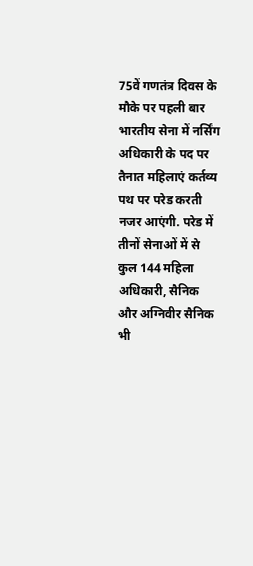75वें गणतंत्र दिवस के मौके पर पहली बार भारतीय सेना में नर्सिंग अधिकारी के पद पर तैनात महिलाएं कर्तव्य पथ पर परेड करती नजर आएंगी. परेड में तीनों सेनाओं में से कुल 144 महिला अधिकारी, सैनिक और अग्निवीर सैनिक भी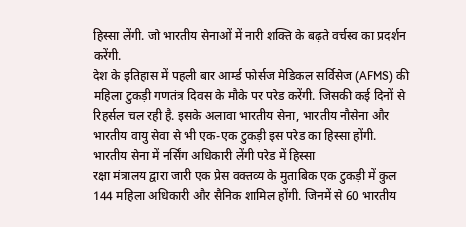हिस्सा लेंगी. जो भारतीय सेनाओं में नारी शक्ति के बढ़ते वर्चस्व का प्रदर्शन करेंगी.
देश के इतिहास में पहली बार आर्म्ड फोर्सज मेडिकल सर्विसेज (AFMS) की महिला टुकड़ी गणतंत्र दिवस के मौके पर परेड करेंगी. जिसकी कई दिनों से रिहर्सल चल रही है. इसके अलावा भारतीय सेना, भारतीय नौसेना और भारतीय वायु सेवा से भी एक-एक टुकड़ी इस परेड का हिस्सा होंगी.
भारतीय सेना में नर्सिंग अधिकारी लेंगी परेड में हिस्सा
रक्षा मंत्रालय द्वारा जारी एक प्रेस वक्तव्य के मुताबिक एक टुकड़ी में कुल 144 महिला अधिकारी और सैनिक शामिल होंगी. जिनमें से 60 भारतीय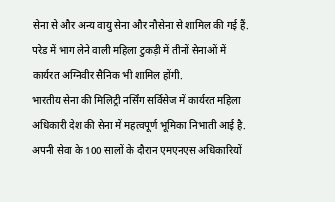सेना से और अन्य वायु सेना और नौसेना से शामिल की गई हैं. परेड में भाग लेने वाली महिला टुकड़ी में तीनों सेनाओं में कार्यरत अग्निवीर सैनिक भी शामिल होंगी.
भारतीय सेना की मिलिट्री नर्सिंग सर्विसेज में कार्यरत महिला अधिकारी देश की सेना में महत्वपूर्ण भूमिका निभाती आई है. अपनी सेवा के 100 सालों के दौरान एमएनएस अधिकारियों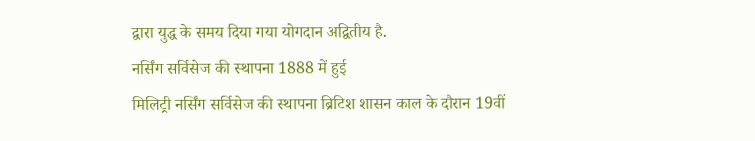द्वारा युद्ध के समय दिया गया योगदान अद्वितीय है.
नर्सिंग सर्विसेज की स्थापना 1888 में हुई
मिलिट्री नर्सिंग सर्विसेज की स्थापना ब्रिटिश शासन काल के दौरान 19वीं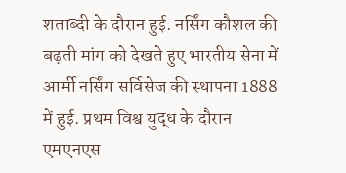शताब्दी के दौरान हुई. नर्सिंग कौशल की बढ़ती मांग को देखते हुए भारतीय सेना में आर्मी नर्सिंग सर्विसेज की स्थापना 1888 में हुई. प्रथम विश्व युद्ध के दौरान एमएनएस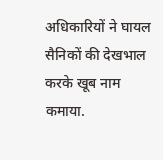अधिकारियों ने घायल सैनिकों की देखभाल करके खूब नाम कमाया.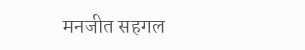मनजीत सहगल